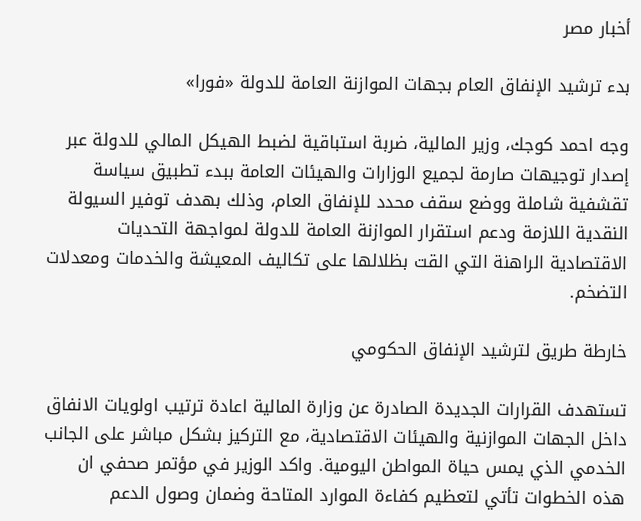أخبار مصر

بدء ترشيد الإنفاق العام بجهات الموازنة العامة للدولة «فورا»

وجه احمد كوجك، وزير المالية، ضربة استباقية لضبط الهيكل المالي للدولة عبر إصدار توجيهات صارمة لجميع الوزارات والهيئات العامة ببدء تطبيق سياسة تقشفية شاملة ووضع سقف محدد للإنفاق العام، وذلك بهدف توفير السيولة النقدية اللازمة ودعم استقرار الموازنة العامة للدولة لمواجهة التحديات الاقتصادية الراهنة التي القت بظلالها على تكاليف المعيشة والخدمات ومعدلات التضخم.

خارطة طريق لترشيد الإنفاق الحكومي

تستهدف القرارات الجديدة الصادرة عن وزارة المالية اعادة ترتيب اولويات الانفاق داخل الجهات الموازنية والهيئات الاقتصادية، مع التركيز بشكل مباشر على الجانب الخدمي الذي يمس حياة المواطن اليومية. واكد الوزير في مؤتمر صحفي ان هذه الخطوات تأتي لتعظيم كفاءة الموارد المتاحة وضمان وصول الدعم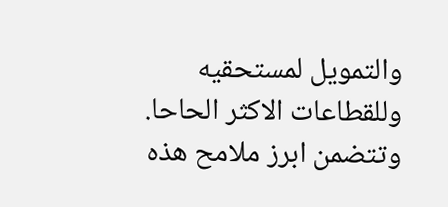والتمويل لمستحقيه وللقطاعات الاكثر الحاحا. وتتضمن ابرز ملامح هذه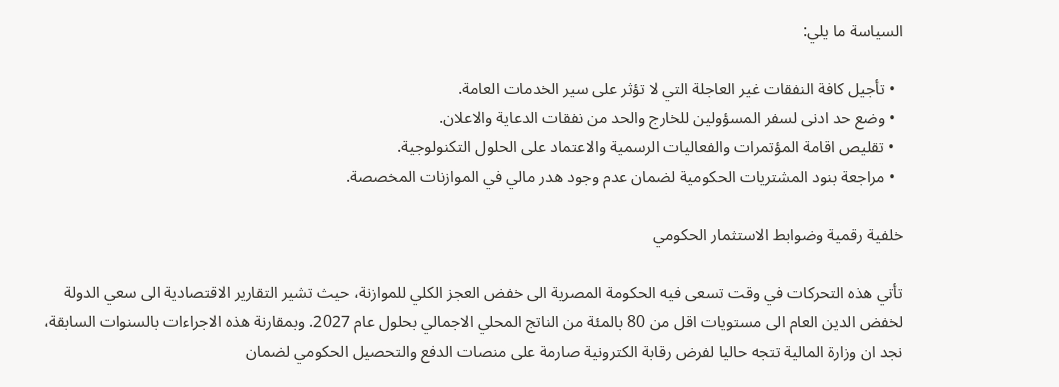السياسة ما يلي:

  • تأجيل كافة النفقات غير العاجلة التي لا تؤثر على سير الخدمات العامة.
  • وضع حد ادنى لسفر المسؤولين للخارج والحد من نفقات الدعاية والاعلان.
  • تقليص اقامة المؤتمرات والفعاليات الرسمية والاعتماد على الحلول التكنولوجية.
  • مراجعة بنود المشتريات الحكومية لضمان عدم وجود هدر مالي في الموازنات المخصصة.

خلفية رقمية وضوابط الاستثمار الحكومي

تأتي هذه التحركات في وقت تسعى فيه الحكومة المصرية الى خفض العجز الكلي للموازنة، حيث تشير التقارير الاقتصادية الى سعي الدولة لخفض الدين العام الى مستويات اقل من 80 بالمئة من الناتج المحلي الاجمالي بحلول عام 2027. وبمقارنة هذه الاجراءات بالسنوات السابقة، نجد ان وزارة المالية تتجه حاليا لفرض رقابة الكترونية صارمة على منصات الدفع والتحصيل الحكومي لضمان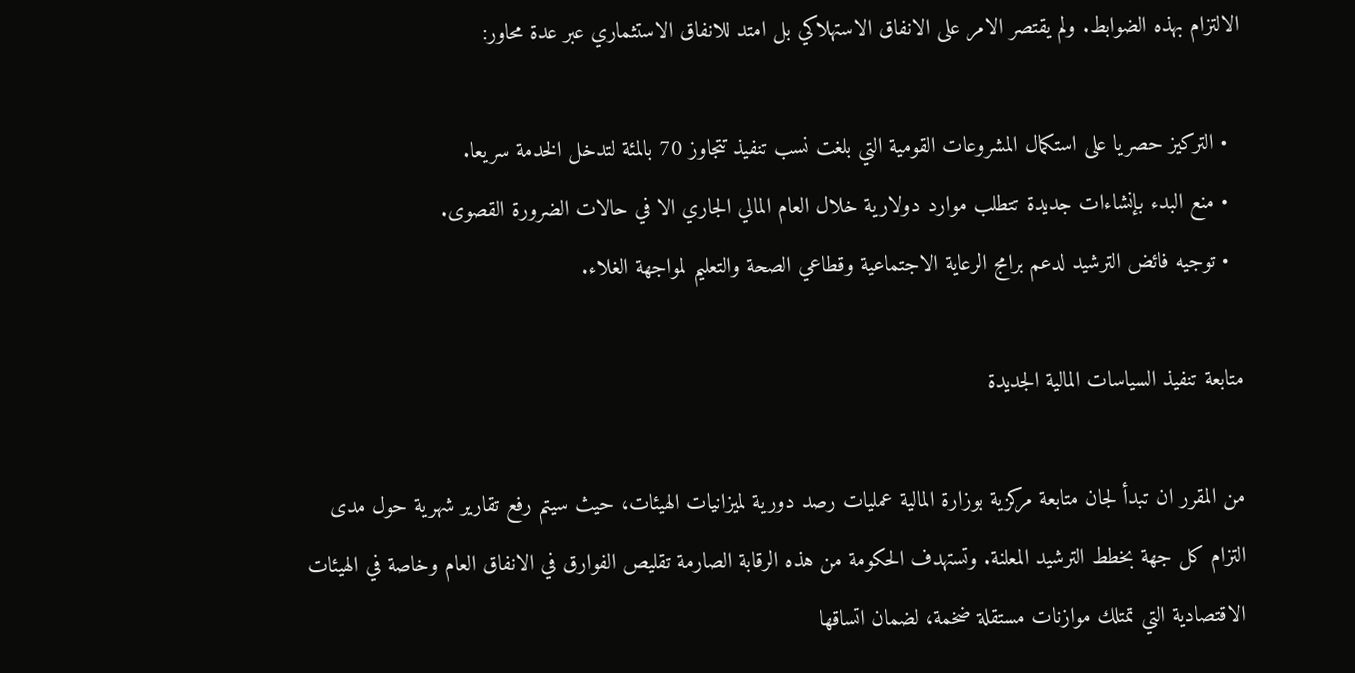الالتزام بهذه الضوابط. ولم يقتصر الامر على الانفاق الاستهلاكي بل امتد للانفاق الاستثماري عبر عدة محاور:

  • التركيز حصريا على استكمال المشروعات القومية التي بلغت نسب تنفيذ تتجاوز 70 بالمئة لتدخل الخدمة سريعا.
  • منع البدء بإنشاءات جديدة تتطلب موارد دولارية خلال العام المالي الجاري الا في حالات الضرورة القصوى.
  • توجيه فائض الترشيد لدعم برامج الرعاية الاجتماعية وقطاعي الصحة والتعليم لمواجهة الغلاء.

متابعة تنفيذ السياسات المالية الجديدة

من المقرر ان تبدأ لجان متابعة مركزية بوزارة المالية عمليات رصد دورية لميزانيات الهيئات، حيث سيتم رفع تقارير شهرية حول مدى التزام كل جهة بخطط الترشيد المعلنة. وتستهدف الحكومة من هذه الرقابة الصارمة تقليص الفوارق في الانفاق العام وخاصة في الهيئات الاقتصادية التي تمتلك موازنات مستقلة ضخمة، لضمان اتساقها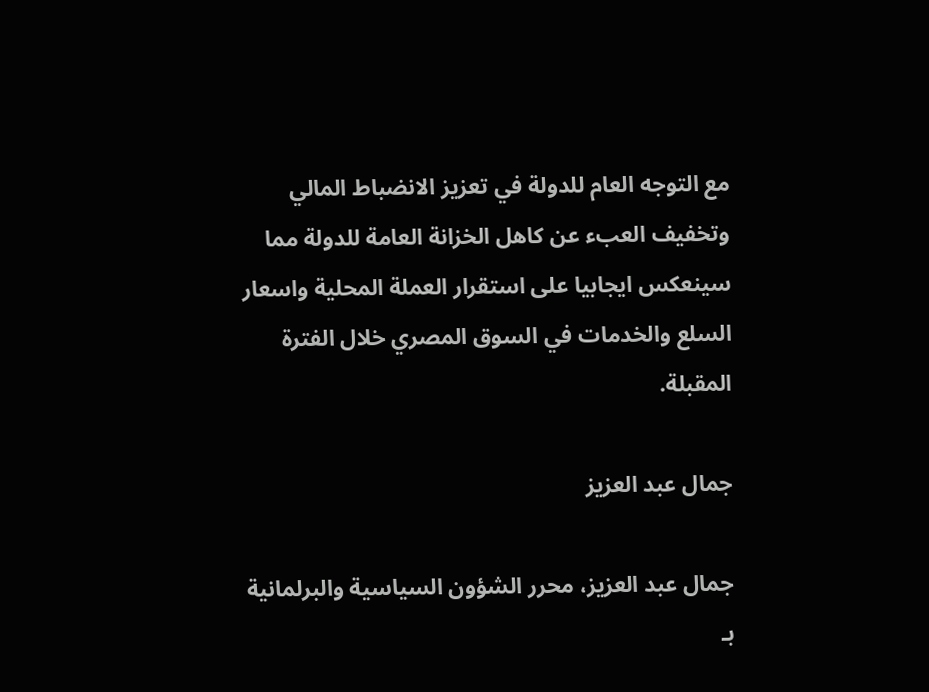مع التوجه العام للدولة في تعزيز الانضباط المالي وتخفيف العبء عن كاهل الخزانة العامة للدولة مما سينعكس ايجابيا على استقرار العملة المحلية واسعار السلع والخدمات في السوق المصري خلال الفترة المقبلة.

جمال عبد العزيز

جمال عبد العزيز، محرر الشؤون السياسية والبرلمانية بـ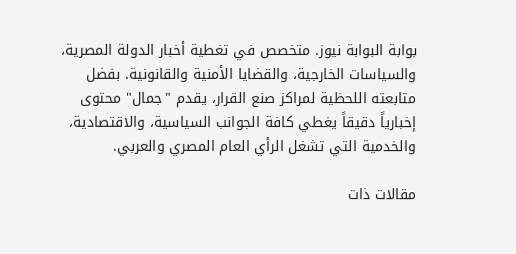بوابة البوابة نيوز. متخصص في تغطية أخبار الدولة المصرية، والسياسات الخارجية، والقضايا الأمنية والقانونية. بفضل متابعته اللحظية لمراكز صنع القرار، يقدم "جمال" محتوى إخبارياً دقيقاً يغطي كافة الجوانب السياسية، والاقتصادية، والخدمية التي تشغل الرأي العام المصري والعربي.

مقالات ذات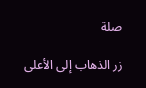صلة

زر الذهاب إلى الأعلى